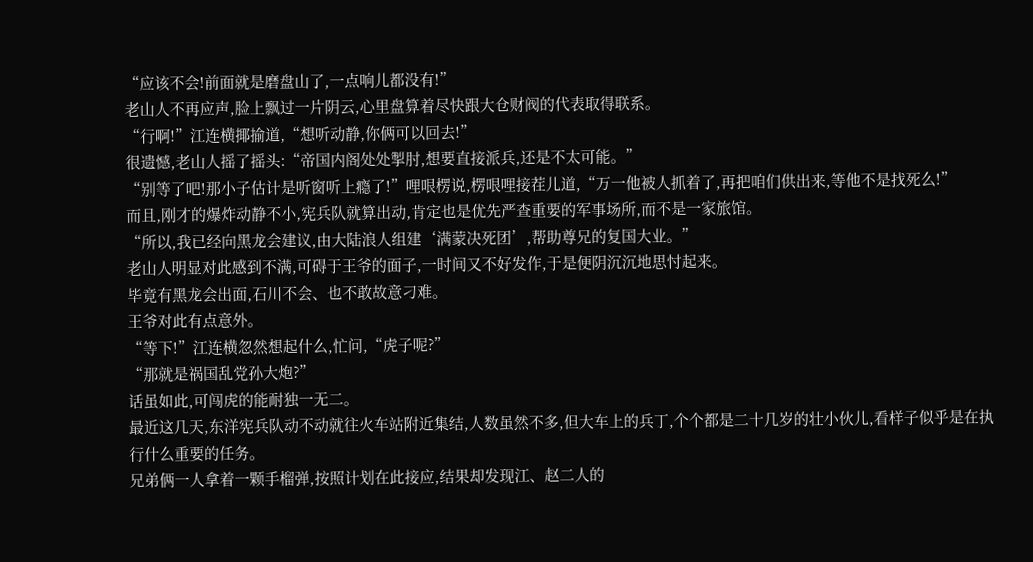“应该不会!前面就是磨盘山了,一点响儿都没有!”
老山人不再应声,脸上飘过一片阴云,心里盘算着尽快跟大仓财阀的代表取得联系。
“行啊!”江连横揶揄道,“想听动静,你俩可以回去!”
很遗憾,老山人摇了摇头:“帝国内阁处处掣肘,想要直接派兵,还是不太可能。”
“别等了吧!那小子估计是听窗听上瘾了!”哩哏楞说,楞哏哩接茬儿道,“万一他被人抓着了,再把咱们供出来,等他不是找死么!”
而且,刚才的爆炸动静不小,宪兵队就算出动,肯定也是优先严查重要的军事场所,而不是一家旅馆。
“所以,我已经向黑龙会建议,由大陆浪人组建‘满蒙决死团’,帮助尊兄的复国大业。”
老山人明显对此感到不满,可碍于王爷的面子,一时间又不好发作,于是便阴沉沉地思忖起来。
毕竟有黑龙会出面,石川不会、也不敢故意刁难。
王爷对此有点意外。
“等下!”江连横忽然想起什么,忙问,“虎子呢?”
“那就是祸国乱党孙大炮?”
话虽如此,可闯虎的能耐独一无二。
最近这几天,东洋宪兵队动不动就往火车站附近集结,人数虽然不多,但大车上的兵丁,个个都是二十几岁的壮小伙儿,看样子似乎是在执行什么重要的任务。
兄弟俩一人拿着一颗手榴弹,按照计划在此接应,结果却发现江、赵二人的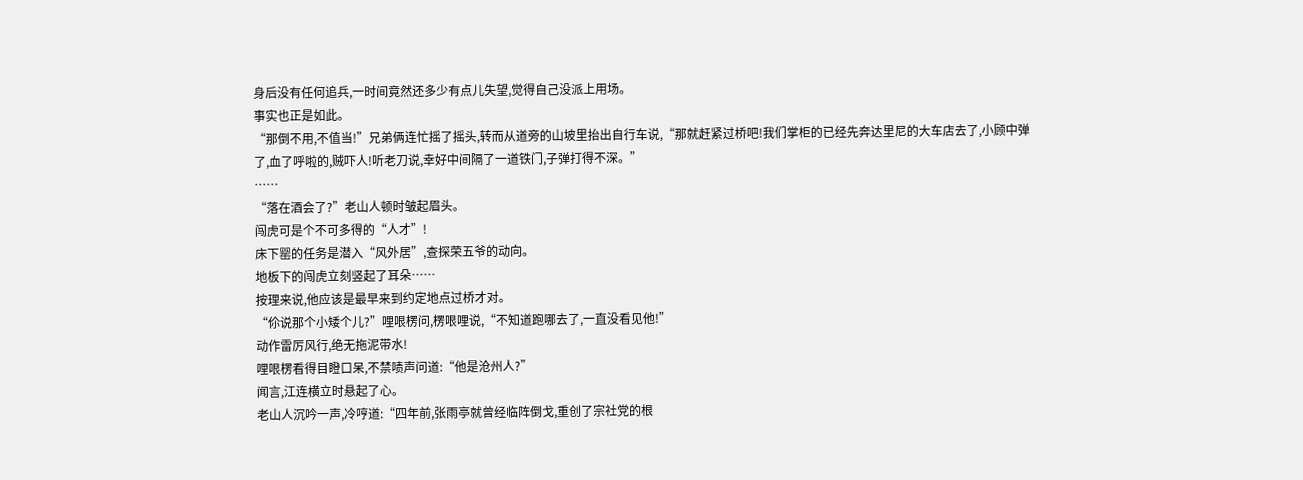身后没有任何追兵,一时间竟然还多少有点儿失望,觉得自己没派上用场。
事实也正是如此。
“那倒不用,不值当!”兄弟俩连忙摇了摇头,转而从道旁的山坡里抬出自行车说,“那就赶紧过桥吧!我们掌柜的已经先奔达里尼的大车店去了,小顾中弹了,血了呼啦的,贼吓人!听老刀说,幸好中间隔了一道铁门,子弹打得不深。”
……
“落在酒会了?”老山人顿时皱起眉头。
闯虎可是个不可多得的“人才”!
床下罂的任务是潜入“风外居”,查探荣五爷的动向。
地板下的闯虎立刻竖起了耳朵……
按理来说,他应该是最早来到约定地点过桥才对。
“伱说那个小矮个儿?”哩哏楞问,楞哏哩说,“不知道跑哪去了,一直没看见他!”
动作雷厉风行,绝无拖泥带水!
哩哏楞看得目瞪口呆,不禁啧声问道:“他是沧州人?”
闻言,江连横立时悬起了心。
老山人沉吟一声,冷哼道:“四年前,张雨亭就曾经临阵倒戈,重创了宗社党的根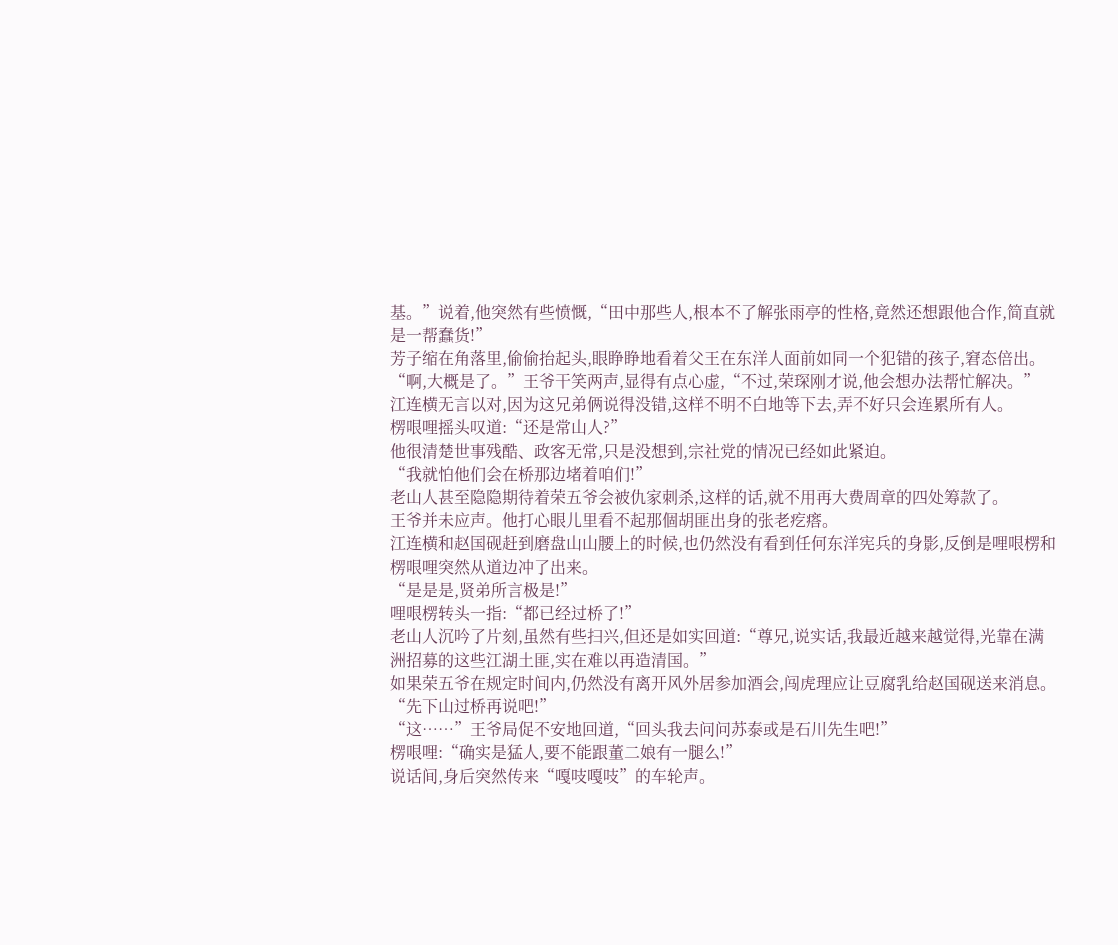基。”说着,他突然有些愤慨,“田中那些人,根本不了解张雨亭的性格,竟然还想跟他合作,简直就是一帮蠢货!”
芳子缩在角落里,偷偷抬起头,眼睁睁地看着父王在东洋人面前如同一个犯错的孩子,窘态倍出。
“啊,大概是了。”王爷干笑两声,显得有点心虚,“不过,荣琛刚才说,他会想办法帮忙解决。”
江连横无言以对,因为这兄弟俩说得没错,这样不明不白地等下去,弄不好只会连累所有人。
楞哏哩摇头叹道:“还是常山人?”
他很清楚世事残酷、政客无常,只是没想到,宗社党的情况已经如此紧迫。
“我就怕他们会在桥那边堵着咱们!”
老山人甚至隐隐期待着荣五爷会被仇家刺杀,这样的话,就不用再大费周章的四处筹款了。
王爷并未应声。他打心眼儿里看不起那個胡匪出身的张老疙瘩。
江连横和赵国砚赶到磨盘山山腰上的时候,也仍然没有看到任何东洋宪兵的身影,反倒是哩哏楞和楞哏哩突然从道边冲了出来。
“是是是,贤弟所言极是!”
哩哏楞转头一指:“都已经过桥了!”
老山人沉吟了片刻,虽然有些扫兴,但还是如实回道:“尊兄,说实话,我最近越来越觉得,光靠在满洲招募的这些江湖土匪,实在难以再造清国。”
如果荣五爷在规定时间内,仍然没有离开风外居参加酒会,闯虎理应让豆腐乳给赵国砚送来消息。
“先下山过桥再说吧!”
“这……”王爷局促不安地回道,“回头我去问问苏泰或是石川先生吧!”
楞哏哩:“确实是猛人,要不能跟董二娘有一腿么!”
说话间,身后突然传来“嘎吱嘎吱”的车轮声。